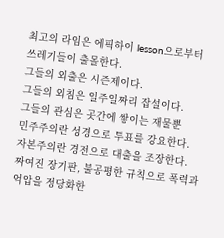최고의 라임은 에픽하이 lesson으로부터
쓰레기들이 출몰한다.
그들의 외출은 시즌제이다.
그들의 외침은 일주일짜리 잡설이다.
그들의 관심은 곳간에 쌓이는 재물뿐
민주주의란 성경으로 투표를 강요한다.
자본주의란 경전으로 대출을 조장한다.
짜여진 장기판, 불공평한 규칙으로 폭력과 억압을 정당화한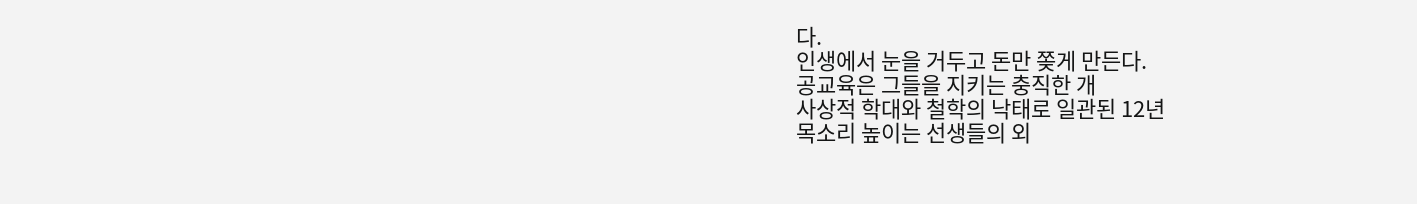다.
인생에서 눈을 거두고 돈만 쫒게 만든다.
공교육은 그들을 지키는 충직한 개
사상적 학대와 철학의 낙태로 일관된 12년
목소리 높이는 선생들의 외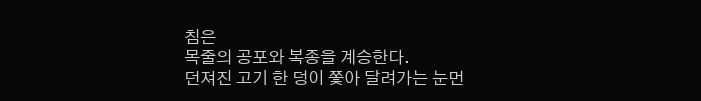침은
목줄의 공포와 복종을 계승한다.
던져진 고기 한 덩이 쫓아 달려가는 눈먼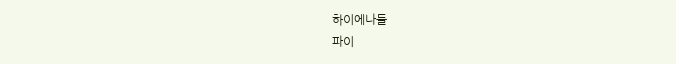하이에나들
파이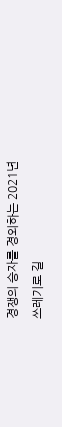경쟁의 승자를 경외하는 2021년
쓰레기로 길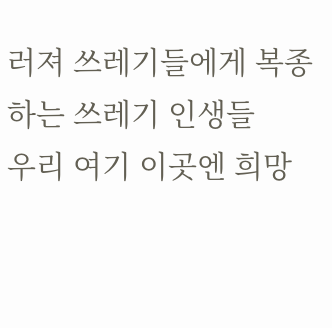러져 쓰레기들에게 복종하는 쓰레기 인생들
우리 여기 이곳엔 희망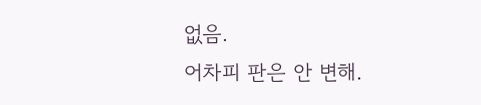없음.
어차피 판은 안 변해.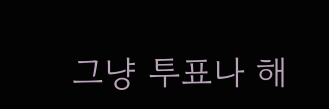그냥 투표나 해